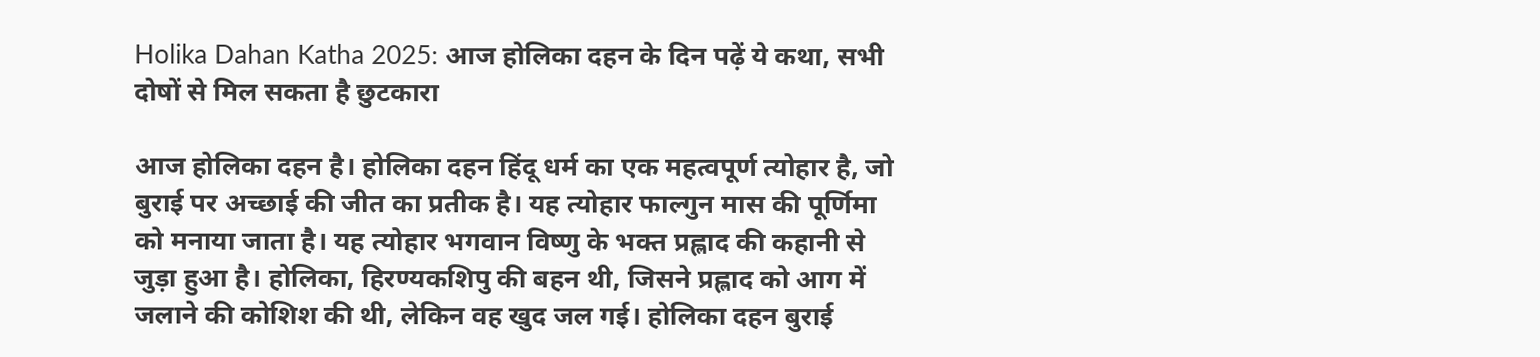Holika Dahan Katha 2025: आज होलिका दहन के दिन पढ़ें ये कथा, सभी दोषों से मिल सकता है छुटकारा

आज होलिका दहन है। होलिका दहन हिंदू धर्म का एक महत्वपूर्ण त्योहार है, जो बुराई पर अच्छाई की जीत का प्रतीक है। यह त्योहार फाल्गुन मास की पूर्णिमा को मनाया जाता है। यह त्योहार भगवान विष्णु के भक्त प्रह्लाद की कहानी से जुड़ा हुआ है। होलिका, हिरण्यकशिपु की बहन थी, जिसने प्रह्लाद को आग में जलाने की कोशिश की थी, लेकिन वह खुद जल गई। होलिका दहन बुराई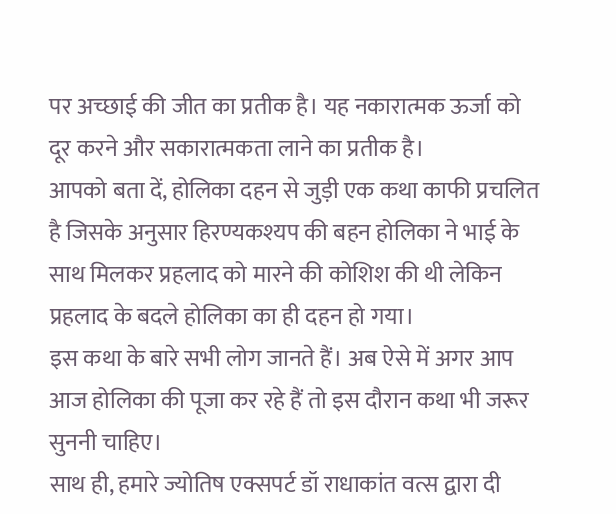पर अच्छाई की जीत का प्रतीक है। यह नकारात्मक ऊर्जा को दूर करने और सकारात्मकता लाने का प्रतीक है।
आपको बता दें, होलिका दहन से जुड़ी एक कथा काफी प्रचलित है जिसके अनुसार हिरण्यकश्यप की बहन होलिका ने भाई के साथ मिलकर प्रहलाद को मारने की कोशिश की थी लेकिन प्रहलाद के बदले होलिका का ही दहन हो गया।
इस कथा के बारे सभी लोग जानते हैं। अब ऐसे में अगर आप आज होलिका की पूजा कर रहे हैं तो इस दौरान कथा भी जरूर सुननी चाहिए।
साथ ही, हमारे ज्योतिष एक्सपर्ट डॉ राधाकांत वत्स द्वारा दी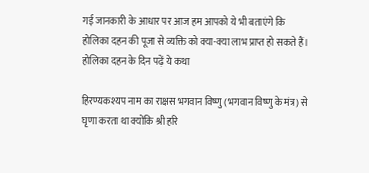गई जानकारी के आधार पर आज हम आपको ये भी बताएंगे कि होलिका दहन की पूजा से व्यक्ति को क्या-क्या लाभ प्राप्त हो सकते हैं।
होलिका दहन के दिन पढ़ें ये कथा

हिरण्यकश्यप नाम का राक्षस भगवान विष्णु (भगवान विष्णु के मंत्र) से घृणा करता था क्योंकि श्री हरि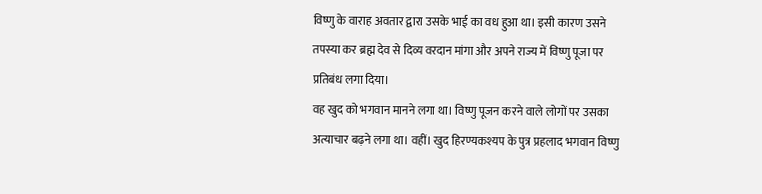विष्णु के वाराह अवतार द्वारा उसके भाई का वध हुआ था। इसी कारण उसने तपस्या कर ब्रह्म देव से दिव्य वरदान मांगा और अपने राज्य में विष्णु पूजा पर प्रतिबंध लगा दिया।
वह खुद को भगवान मानने लगा था। विष्णु पूजन करने वाले लोगों पर उसका अत्याचार बढ़ने लगा था। वहीं। खुद हिरण्यकश्यप के पुत्र प्रहलाद भगवान विष्णु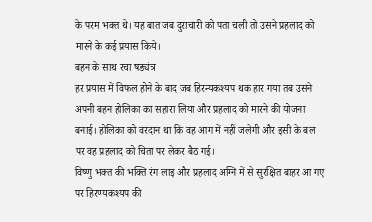के परम भक्त थे। यह बात जब दुराचारी को पता चली तो उसने प्रहलाद को मारने के कई प्रयास किये।
बहन के साथ रचा षड्यंत्र
हर प्रयास में विफल होने के बाद जब हिरन्यकश्यप थक हार गया तब उसने अपनी बहन होलिका का सहारा लिया और प्रहलाद को मारने की योजना बनाई। होलिका को वरदान था कि वह आग में नहीं जलेगी और इसी के बल पर वह प्रहलाद को चिता पर लेकर बैठ गई।
विष्णु भक्त की भक्ति रंग लाइ और प्रहलाद अग्नि में से सुरक्षित बाहर आ गए पर हिरण्यकश्यप की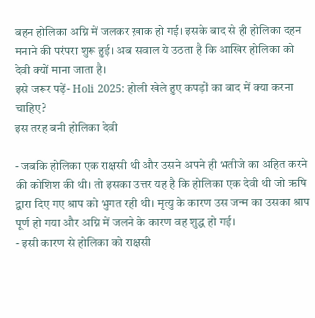बहन होलिका अग्नि में जलकर ख़ाक हो गई। इसके बाद से ही होलिका दहन मनाने की परंपरा शुरू हुई। अब सवाल ये उठता है कि आखिर होलिका को देवी क्यों माना जाता है।
इसे जरूर पढ़ें- Holi 2025: होली खेले हुए कपड़ों का बाद में क्या करना चाहिए?
इस तरह बनी होलिका देवी

- जबकि होलिका एक राक्षसी थी और उसने अपने ही भतीजे का अहित करने की कोशिश की थी। तो इसका उत्तर यह है कि होलिका एक देवी थी जो ऋषि द्वारा दिए गए श्राप को भुगत रही थी। मृत्यु के कारण उस जन्म का उसका श्राप पूर्ण हो गया और अग्नि में जलने के कारण वह शुद्ध हो गई।
- इसी कारण से होलिका को राक्षसी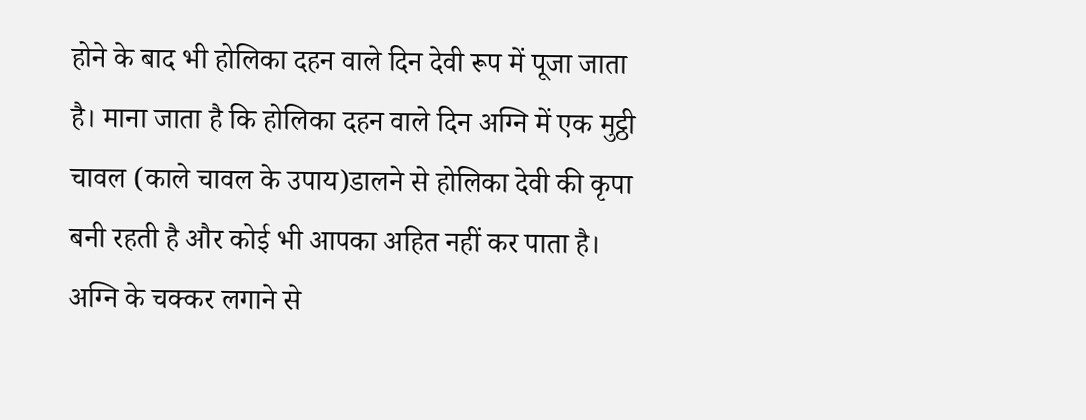होने के बाद भी होलिका दहन वाले दिन देवी रूप में पूजा जाता है। माना जाता है कि होलिका दहन वाले दिन अग्नि में एक मुट्ठी चावल (काले चावल के उपाय)डालने से होलिका देवी की कृपा बनी रहती है और कोई भी आपका अहित नहीं कर पाता है। अग्नि के चक्कर लगाने से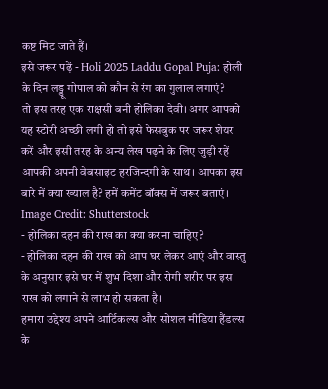कष्ट मिट जाते हैं।
इसे जरूर पढ़ें - Holi 2025 Laddu Gopal Puja: होली के दिन लड्डू गोपाल को कौन से रंग का गुलाल लगाएं?
तो इस तरह एक राक्षसी बनी होलिका देवी। अगर आपको यह स्टोरी अच्छी लगी हो तो इसे फेसबुक पर जरूर शेयर करें और इसी तरह के अन्य लेख पढ़ने के लिए जुड़ी रहें आपकी अपनी वेबसाइट हरजिन्दगी के साथ। आपका इस बारे में क्या ख्याल है? हमें कमेंट बॉक्स में जरूर बताएं।
Image Credit: Shutterstock
- होलिका दहन की राख का क्या करना चाहिए?
- होलिका दहन की राख को आप घर लेकर आएं और वास्तु के अनुसार इसे घर में शुभ दिशा और रोगी शरीर पर इस राख को लगाने से लाभ हो सकता है।
हमारा उद्देश्य अपने आर्टिकल्स और सोशल मीडिया हैंडल्स के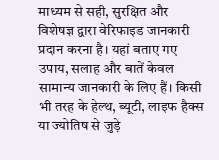माध्यम से सही, सुरक्षित और विशेषज्ञ द्वारा वेरिफाइड जानकारी प्रदान करना है। यहां बताए गए उपाय, सलाह और बातें केवल सामान्य जानकारी के लिए हैं। किसी भी तरह के हेल्थ, ब्यूटी, लाइफ हैक्स या ज्योतिष से जुड़े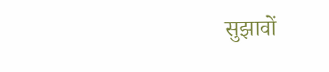सुझावों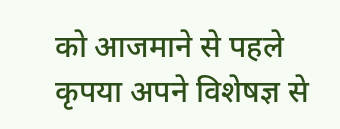को आजमाने से पहले कृपया अपने विशेषज्ञ से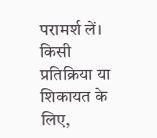परामर्श लें। किसी प्रतिक्रिया या शिकायत के लिए,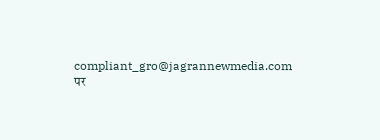compliant_gro@jagrannewmedia.com पर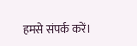हमसे संपर्क करें।